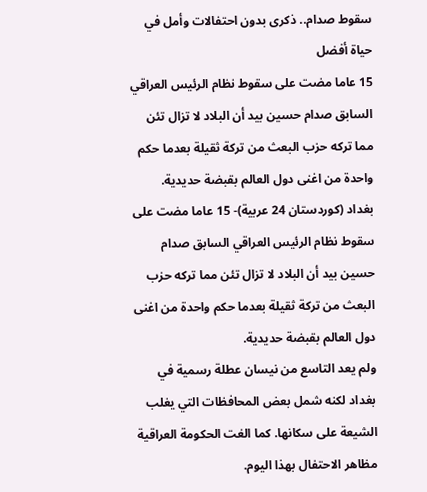سقوط صدام.. ذكرى بدون احتفالات وأمل في حياة أفضل
15 عاما مضت على سقوط نظام الرئيس العراقي السابق صدام حسين بيد أن البلاد لا تزال تئن مما تركه حزب البعث من تركة ثقيلة بعدما حكم واحدة من اغنى دول العالم بقبضة حديدية.
بغداد (كوردستان 24 عربية)- 15 عاما مضت على سقوط نظام الرئيس العراقي السابق صدام حسين بيد أن البلاد لا تزال تئن مما تركه حزب البعث من تركة ثقيلة بعدما حكم واحدة من اغنى دول العالم بقبضة حديدية.
ولم يعد التاسع من نيسان عطلة رسمية في بغداد لكنه شمل بعض المحافظات التي يغلب الشيعة على سكانها. كما الغت الحكومة العراقية مظاهر الاحتفال بهذا اليوم.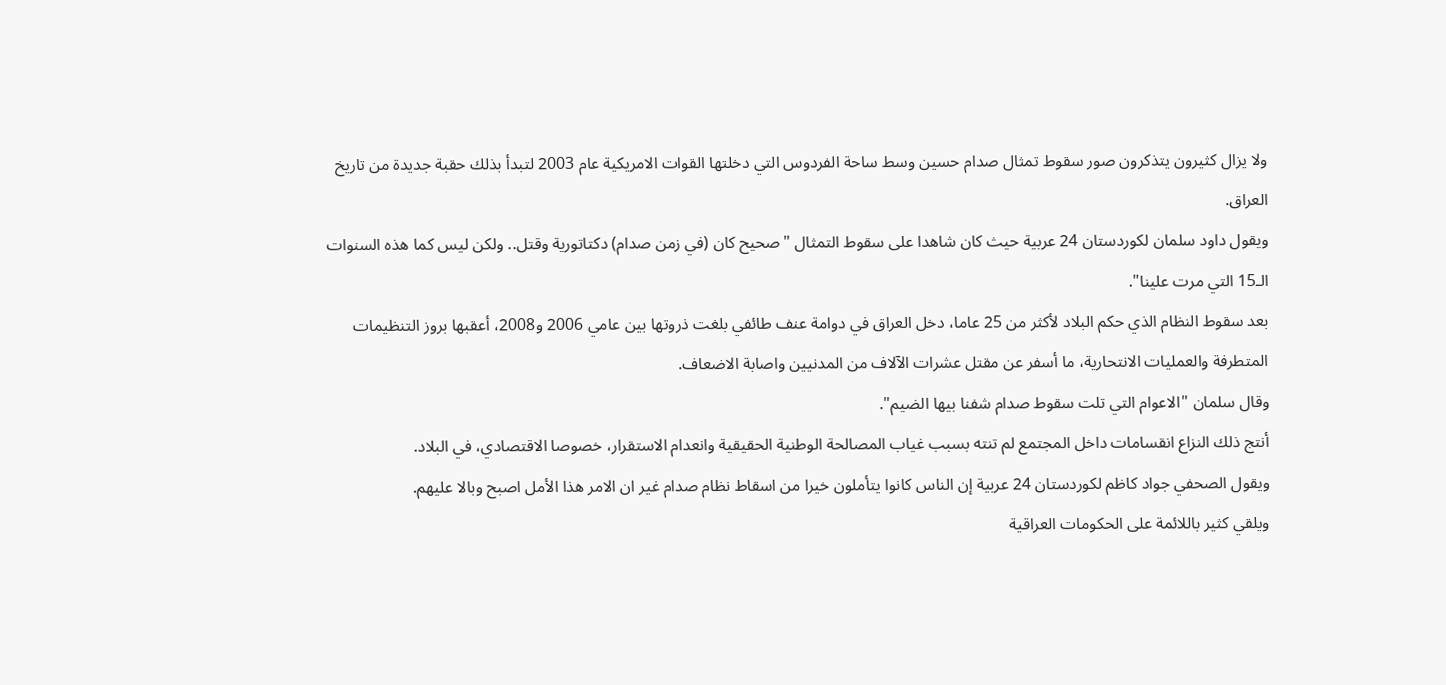ولا يزال كثيرون يتذكرون صور سقوط تمثال صدام حسين وسط ساحة الفردوس التي دخلتها القوات الامريكية عام 2003 لتبدأ بذلك حقبة جديدة من تاريخ العراق.
ويقول داود سلمان لكوردستان 24 عربية حيث كان شاهدا على سقوط التمثال "صحيح كان (في زمن صدام) دكتاتورية وقتل.. ولكن ليس كما هذه السنوات الـ15 التي مرت علينا".
بعد سقوط النظام الذي حكم البلاد لأكثر من 25 عاما، دخل العراق في دوامة عنف طائفي بلغت ذروتها بين عامي 2006 و2008، أعقبها بروز التنظيمات المتطرفة والعمليات الانتحارية، ما أسفر عن مقتل عشرات الآلاف من المدنيين واصابة الاضعاف.
وقال سلمان "الاعوام التي تلت سقوط صدام شفنا بيها الضيم".
أنتج ذلك النزاع انقسامات داخل المجتمع لم تنته بسبب غياب المصالحة الوطنية الحقيقية وانعدام الاستقرار، خصوصا الاقتصادي، في البلاد.
ويقول الصحفي جواد كاظم لكوردستان 24 عربية إن الناس كانوا يتأملون خيرا من اسقاط نظام صدام غير ان الامر هذا الأمل اصبح وبالا عليهم.
ويلقي كثير باللائمة على الحكومات العراقية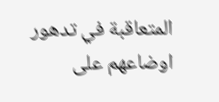المتعاقبة في تدهور اوضاعهم على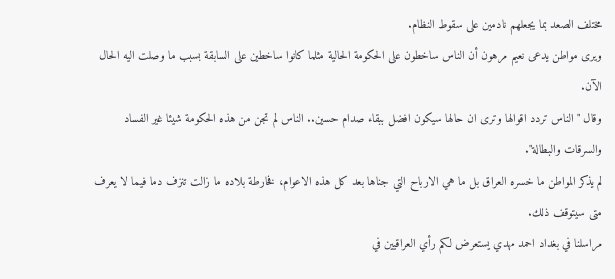مختلف الصعد بما يجعلهم نادمين على سقوط النظام.
ويرى مواطن يدعى نعيم مرهون أن الناس ساخطون على الحكومة الحالية مثلما كانوا ساخطين على السابقة بسبب ما وصلت اليه الحال الآن.
وقال "الناس تردد اقوالها وترى ان حالها سيكون افضل ببقاء صدام حسين.. الناس لم تجن من هذه الحكومة شيئا غير الفساد والسرقات والبطالة".
لم يذكر المواطن ما خسره العراق بل ما هي الارباح التي جناها بعد كل هذه الاعوام، فخارطة بلاده ما زالت تنزف دما فيما لا يعرف متى سيتوقف ذلك.
مراسلنا في بغداد احمد مهدي يستعرض لكم رأي العراقيين في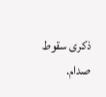ذكرى سقوط صدام.